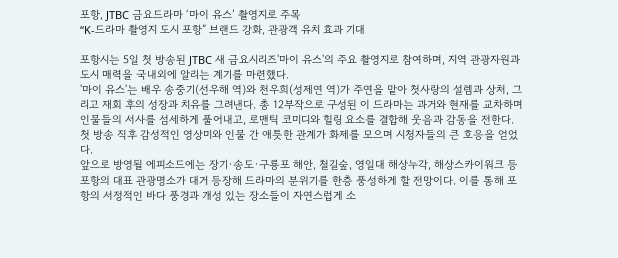포항, JTBC 금요드라마 ‘마이 유스’ 촬영지로 주목
“K-드라마 촬영지 도시 포항” 브랜드 강화, 관광객 유치 효과 기대

포항시는 5일 첫 방송된 JTBC 새 금요시리즈'마이 유스'의 주요 촬영지로 참여하며, 지역 관광자원과 도시 매력을 국내외에 알리는 계기를 마련했다.
'마이 유스'는 배우 송중기(선우해 역)와 천우희(성제연 역)가 주연을 맡아 첫사랑의 설렘과 상처, 그리고 재회 후의 성장과 치유를 그려낸다. 총 12부작으로 구성된 이 드라마는 과거와 현재를 교차하며 인물들의 서사를 섬세하게 풀어내고, 로맨틱 코미디와 힐링 요소를 결합해 웃음과 감동을 전한다.
첫 방송 직후 감성적인 영상미와 인물 간 애틋한 관계가 화제를 모으며 시청자들의 큰 호응을 얻었다.
앞으로 방영될 에피소드에는 장기·송도·구룡포 해안, 철길숲, 영일대 해상누각, 해상스카이워크 등 포항의 대표 관광명소가 대거 등장해 드라마의 분위기를 한층 풍성하게 할 전망이다. 이를 통해 포항의 서정적인 바다 풍경과 개성 있는 장소들이 자연스럽게 소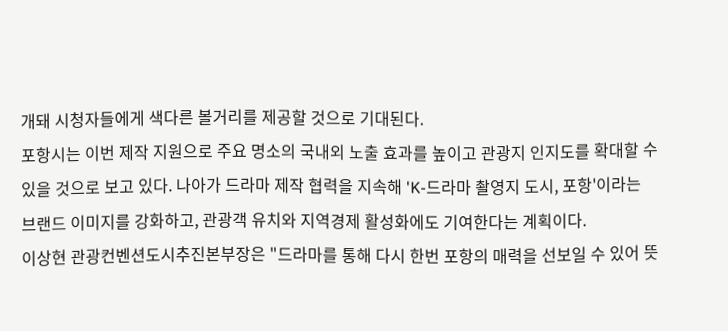개돼 시청자들에게 색다른 볼거리를 제공할 것으로 기대된다.
포항시는 이번 제작 지원으로 주요 명소의 국내외 노출 효과를 높이고 관광지 인지도를 확대할 수 있을 것으로 보고 있다. 나아가 드라마 제작 협력을 지속해 'K-드라마 촬영지 도시, 포항'이라는 브랜드 이미지를 강화하고, 관광객 유치와 지역경제 활성화에도 기여한다는 계획이다.
이상현 관광컨벤션도시추진본부장은 "드라마를 통해 다시 한번 포항의 매력을 선보일 수 있어 뜻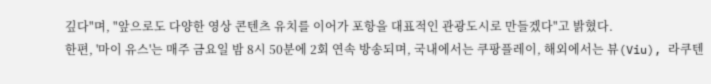깊다"며, "앞으로도 다양한 영상 콘텐츠 유치를 이어가 포항을 대표적인 관광도시로 만들겠다"고 밝혔다.
한편, '마이 유스'는 매주 금요일 밤 8시 50분에 2회 연속 방송되며, 국내에서는 쿠팡플레이, 해외에서는 뷰(Viu), 라쿠텐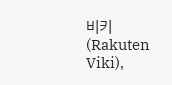비키(Rakuten Viki),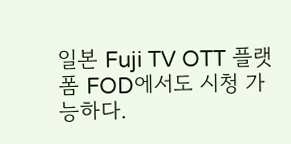일본 Fuji TV OTT 플랫폼 FOD에서도 시청 가능하다.